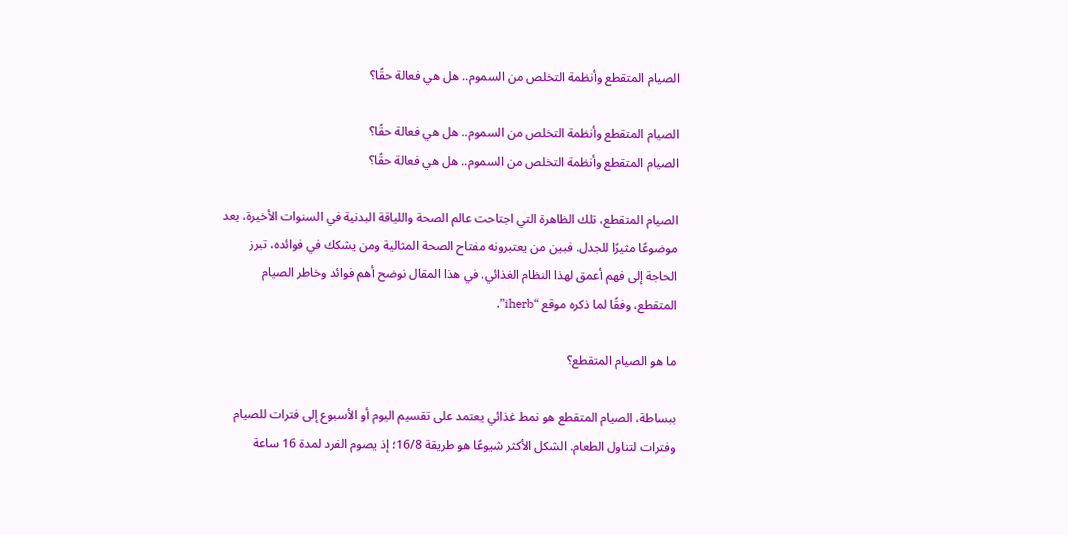الصيام المتقطع وأنظمة التخلص من السموم.. هل هي فعالة حقًا؟

الصيام المتقطع وأنظمة التخلص من السموم.. هل هي فعالة حقًا؟
الصيام المتقطع وأنظمة التخلص من السموم.. هل هي فعالة حقًا؟

الصيام المتقطع، تلك الظاهرة التي اجتاحت عالم الصحة واللياقة البدنية في السنوات الأخيرة، يعد موضوعًا مثيرًا للجدل. فبين من يعتبرونه مفتاح الصحة المثالية ومن يشكك في فوائده، تبرز الحاجة إلى فهم أعمق لهذا النظام الغذائي. في هذا المقال نوضح أهم فوائد وخاطر الصيام المتقطع، وفقًا لما ذكره موقع “iherb”.

ما هو الصيام المتقطع؟

ببساطة، الصيام المتقطع هو نمط غذائي يعتمد على تقسيم اليوم أو الأسبوع إلى فترات للصيام وفترات لتناول الطعام. الشكل الأكثر شيوعًا هو طريقة 16/8؛ إذ يصوم الفرد لمدة 16 ساعة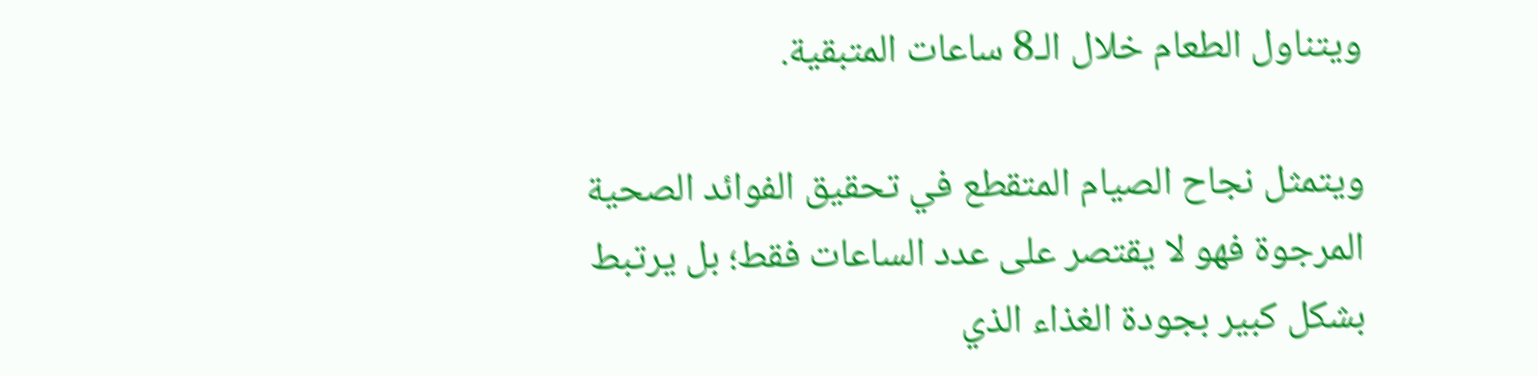ويتناول الطعام خلال الـ8 ساعات المتبقية.

ويتمثل نجاح الصيام المتقطع في تحقيق الفوائد الصحية المرجوة فهو لا يقتصر على عدد الساعات فقط؛ بل يرتبط بشكل كبير بجودة الغذاء الذي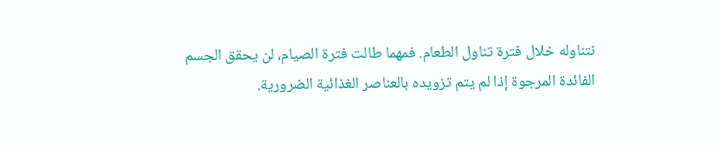نتناوله خلال فترة تناول الطعام. فمهما طالت فترة الصيام، لن يحقق الجسم الفائدة المرجوة إذا لم يتم تزويده بالعناصر الغذائية الضرورية.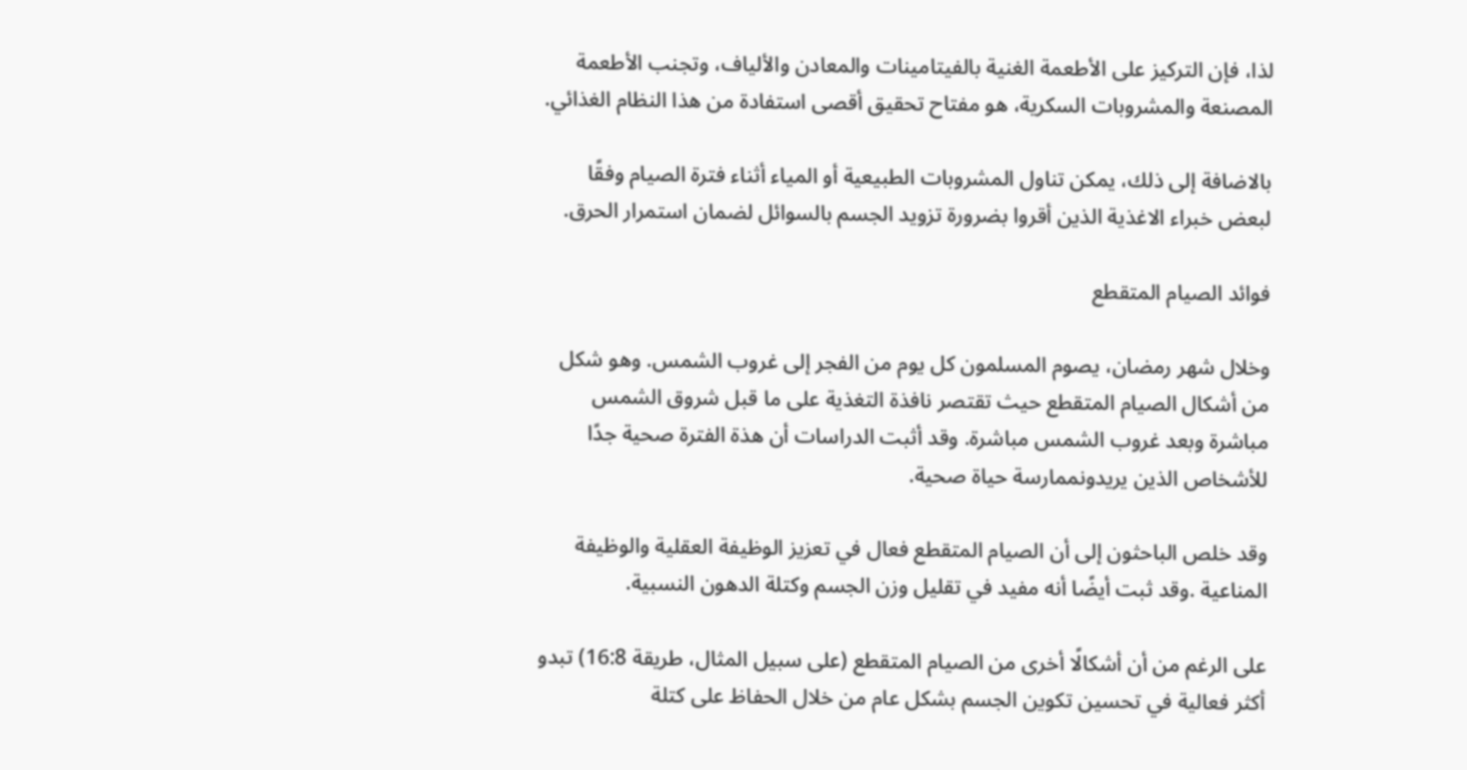لذا، فإن التركيز على الأطعمة الغنية بالفيتامينات والمعادن والألياف، وتجنب الأطعمة المصنعة والمشروبات السكرية، هو مفتاح تحقيق أقصى استفادة من هذا النظام الغذائي.

بالاضافة إلى ذلك، يمكن تناول المشروبات الطبيعية أو المياء أثناء فترة الصيام وفقًا لبعض خبراء الاغذية الذين أقروا بضرورة تزويد الجسم بالسوائل لضمان استمرار الحرق.

فوائد الصيام المتقطع

وخلال شهر رمضان، يصوم المسلمون كل يوم من الفجر إلى غروب الشمس. وهو شكل من أشكال الصيام المتقطع حيث تقتصر نافذة التغذية على ما قبل شروق الشمس مباشرة وبعد غروب الشمس مباشرة. وقد أثبت الدراسات أن هذة الفترة صحية جدًا للأشخاص الذين يريدونممارسة حياة صحية.

وقد خلص الباحثون إلى أن الصيام المتقطع فعال في تعزيز الوظيفة العقلية والوظيفة المناعية .وقد ثبت أيضًا أنه مفيد في تقليل وزن الجسم وكتلة الدهون النسبية.

على الرغم من أن أشكالًا أخرى من الصيام المتقطع (على سبيل المثال، طريقة 16:8) تبدو أكثر فعالية في تحسين تكوين الجسم بشكل عام من خلال الحفاظ على كتلة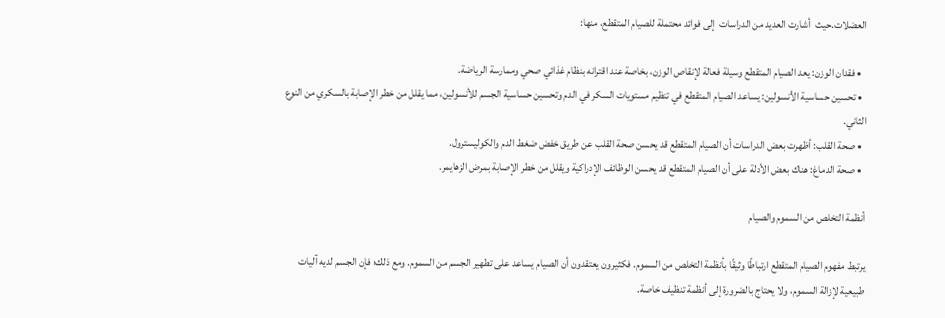العضلات.حيث  أشارت العديد من الدراسات  إلى فوائد محتملة للصيام المتقطع، منها:

  • فقدان الوزن: يعد الصيام المتقطع وسيلة فعالة لإنقاص الوزن، بخاصة عند اقترانه بنظام غذائي صحي وممارسة الرياضة.
  • تحسين حساسية الأنسولين: يساعد الصيام المتقطع في تنظيم مستويات السكر في الدم وتحسين حساسية الجسم للأنسولين، مما يقلل من خطر الإصابة بالسكري من النوع الثاني.
  • صحة القلب: أظهرت بعض الدراسات أن الصيام المتقطع قد يحسن صحة القلب عن طريق خفض ضغط الدم والكوليسترول.
  • صحة الدماغ: هناك بعض الأدلة على أن الصيام المتقطع قد يحسن الوظائف الإدراكية ويقلل من خطر الإصابة بمرض الزهايمر.

أنظمة التخلص من السموم والصيام

يرتبط مفهوم الصيام المتقطع ارتباطًا وثيقًا بأنظمة التخلص من السموم. فكثيرون يعتقدون أن الصيام يساعد على تطهير الجسم من السموم. ومع ذلك؛ فإن الجسم لديه آليات طبيعية لإزالة السموم، ولا يحتاج بالضرورة إلى أنظمة تنظيف خاصة.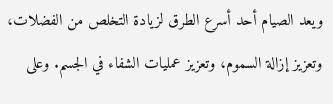ويعد الصيام أحد أسرع الطرق لزيادة التخلص من الفضلات، وتعزيز إزالة السموم، وتعزيز عمليات الشفاء في الجسم. وعلى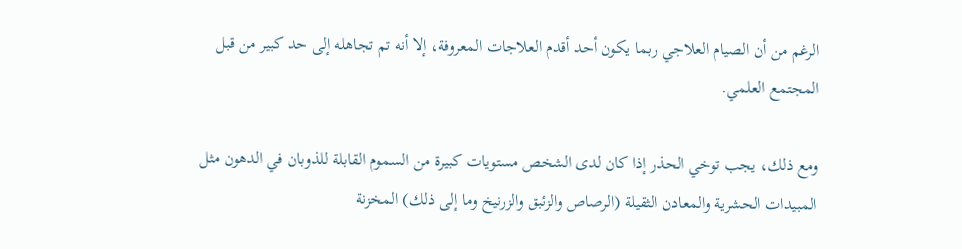الرغم من أن الصيام العلاجي ربما يكون أحد أقدم العلاجات المعروفة، إلا أنه تم تجاهله إلى حد كبير من قبل المجتمع العلمي.

ومع ذلك، يجب توخي الحذر إذا كان لدى الشخص مستويات كبيرة من السموم القابلة للذوبان في الدهون مثل المبيدات الحشرية والمعادن الثقيلة (الرصاص والزئبق والزرنيخ وما إلى ذلك) المخزنة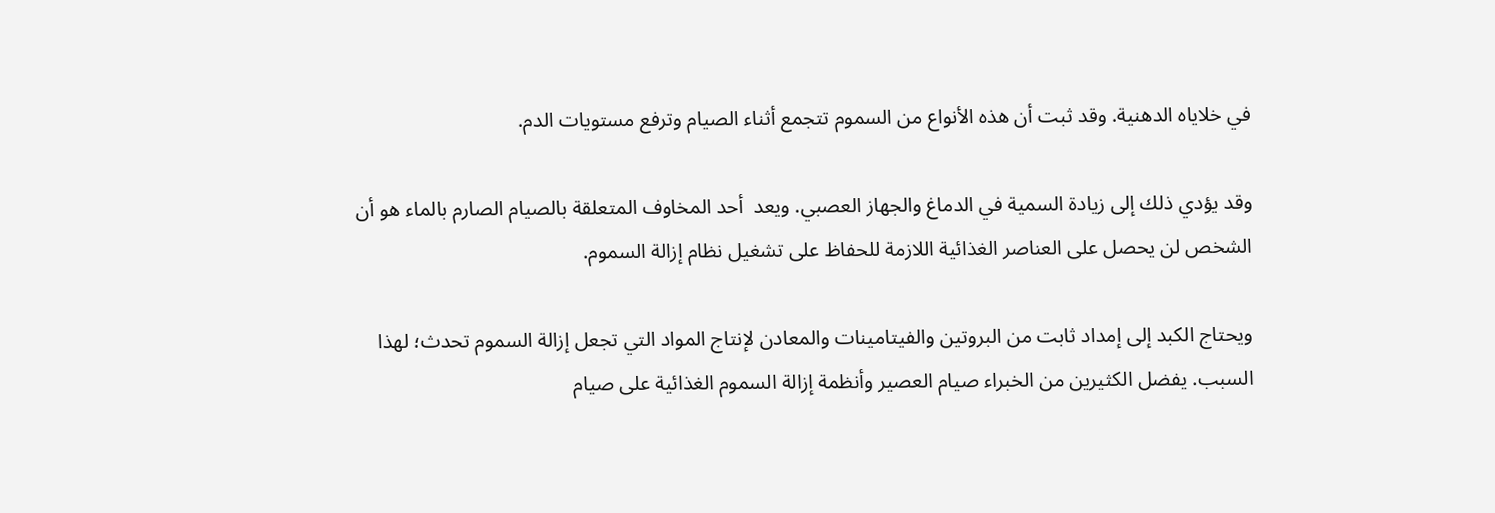في خلاياه الدهنية. وقد ثبت أن هذه الأنواع من السموم تتجمع أثناء الصيام وترفع مستويات الدم.

وقد يؤدي ذلك إلى زيادة السمية في الدماغ والجهاز العصبي. ويعد  أحد المخاوف المتعلقة بالصيام الصارم بالماء هو أن الشخص لن يحصل على العناصر الغذائية اللازمة للحفاظ على تشغيل نظام إزالة السموم.

ويحتاج الكبد إلى إمداد ثابت من البروتين والفيتامينات والمعادن لإنتاج المواد التي تجعل إزالة السموم تحدث؛ لهذا السبب. يفضل الكثيرين من الخبراء صيام العصير وأنظمة إزالة السموم الغذائية على صيام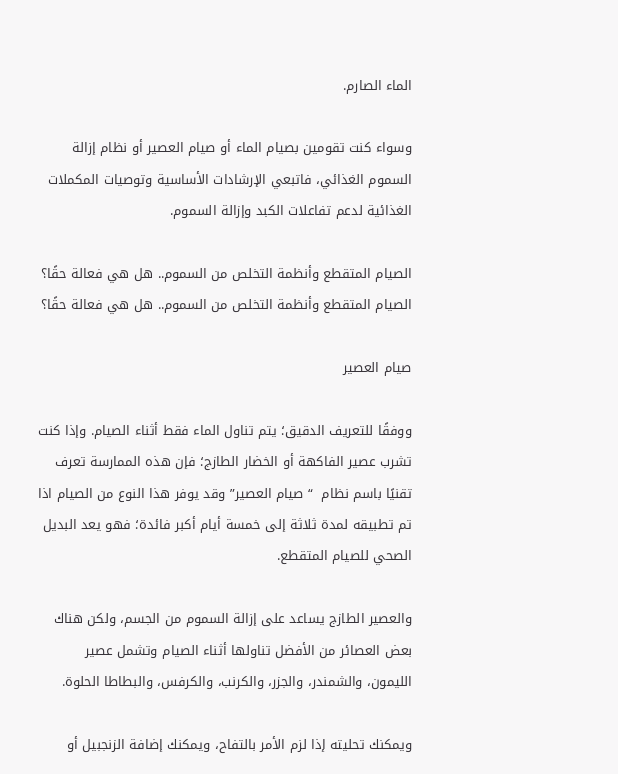الماء الصارم.

وسواء كنت تقومين بصيام الماء أو صيام العصير أو نظام إزالة السموم الغذائي، فاتبعي الإرشادات الأساسية وتوصيات المكملات الغذائية لدعم تفاعلات الكبد وإزالة السموم.

الصيام المتقطع وأنظمة التخلص من السموم.. هل هي فعالة حقًا؟
الصيام المتقطع وأنظمة التخلص من السموم.. هل هي فعالة حقًا؟

صيام العصير

ووفقًا للتعريف الدقيق؛ يتم تناول الماء فقط أثناء الصيام. وإذا كنت تشرب عصير الفاكهة أو الخضار الطازج؛ فإن هذه الممارسة تعرف تقنيًا باسم نظام  “صيام العصير” وقد يوفر هذا النوع من الصيام اذا تم تطبيقه لمدة ثلاثة إلى خمسة أيام أكبر فائدة؛ فهو يعد البديل الصحي للصيام المتقطع.

والعصير الطازج يساعد على إزالة السموم من الجسم، ولكن هناك بعض العصائر من الأفضل تناولها أثناء الصيام وتشمل عصير الليمون، والشمندر، والجزر، والكرنب، والكرفس، والبطاطا الحلوة.

ويمكنك تحليته إذا لزم الأمر بالتفاح، ويمكنك إضافة الزنجبيل أو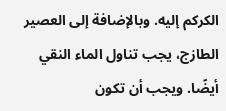الكركم إليه. وبالإضافة إلى العصير الطازج، يجب تناول الماء النقي أيضًا. ويجب أن تكون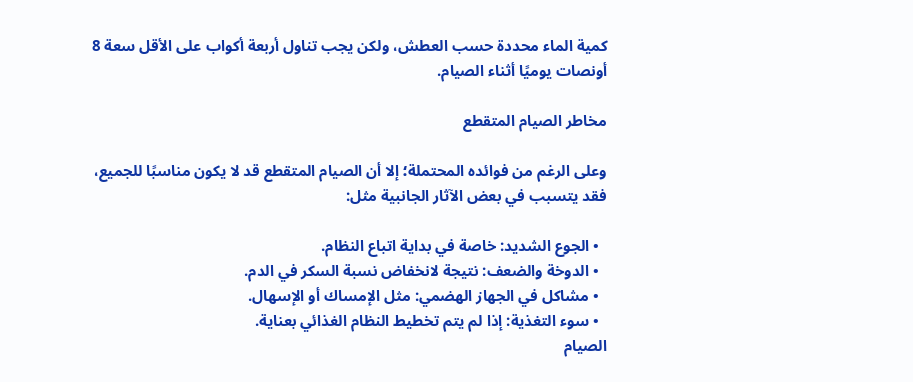كمية الماء محددة حسب العطش، ولكن يجب تناول أربعة أكواب على الأقل سعة 8 أونصات يوميًا أثناء الصيام.

مخاطر الصيام المتقطع

وعلى الرغم من فوائده المحتملة؛ إلا أن الصيام المتقطع قد لا يكون مناسبًا للجميع، فقد يتسبب في بعض الآثار الجانبية مثل:

  • الجوع الشديد: خاصة في بداية اتباع النظام.
  • الدوخة والضعف: نتيجة لانخفاض نسبة السكر في الدم.
  • مشاكل في الجهاز الهضمي: مثل الإمساك أو الإسهال.
  • سوء التغذية: إذا لم يتم تخطيط النظام الغذائي بعناية.
الصيام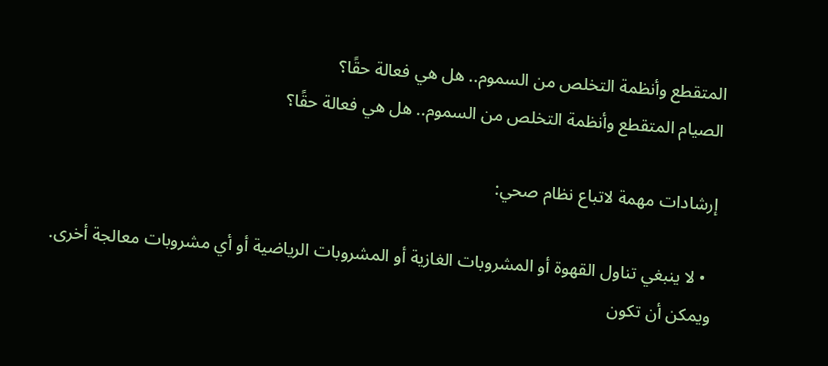المتقطع وأنظمة التخلص من السموم.. هل هي فعالة حقًا؟
الصيام المتقطع وأنظمة التخلص من السموم.. هل هي فعالة حقًا؟

إرشادات مهمة لاتباع نظام صحي:

  • لا ينبغي تناول القهوة أو المشروبات الغازية أو المشروبات الرياضية أو أي مشروبات معالجة أخرى. ويمكن أن تكون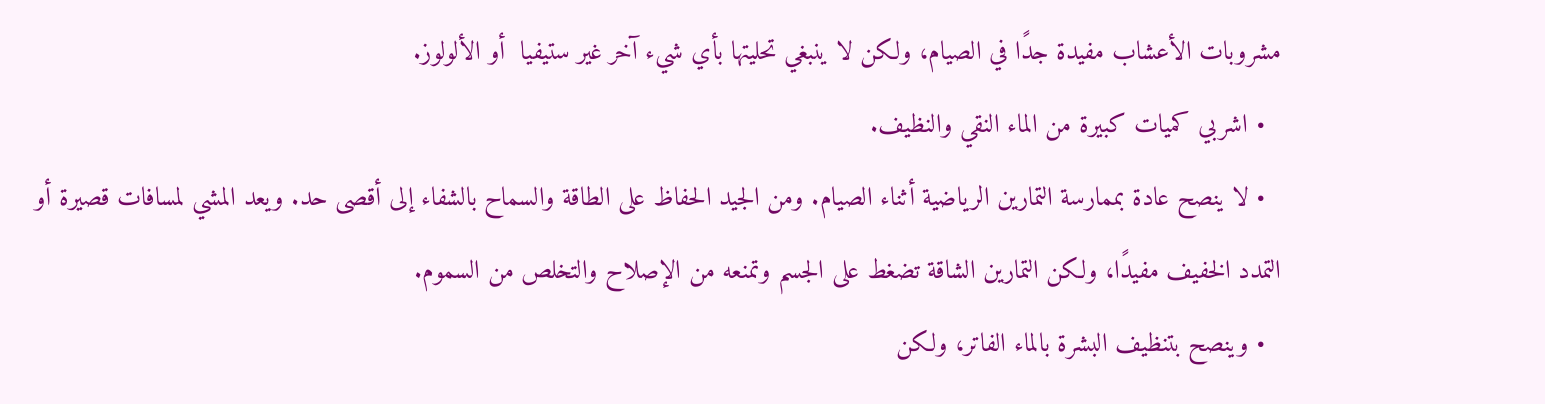مشروبات الأعشاب مفيدة جدًا في الصيام، ولكن لا ينبغي تحليتها بأي شيء آخر غير ستيفيا  أو الألولوز.
  • اشربي كميات كبيرة من الماء النقي والنظيف.
  • لا ينصح عادة بممارسة التمارين الرياضية أثناء الصيام. ومن الجيد الحفاظ على الطاقة والسماح بالشفاء إلى أقصى حد. ويعد المشي لمسافات قصيرة أو التمدد الخفيف مفيدًا، ولكن التمارين الشاقة تضغط على الجسم وتمنعه من الإصلاح والتخلص من السموم.
  • وينصح بتنظيف البشرة بالماء الفاتر، ولكن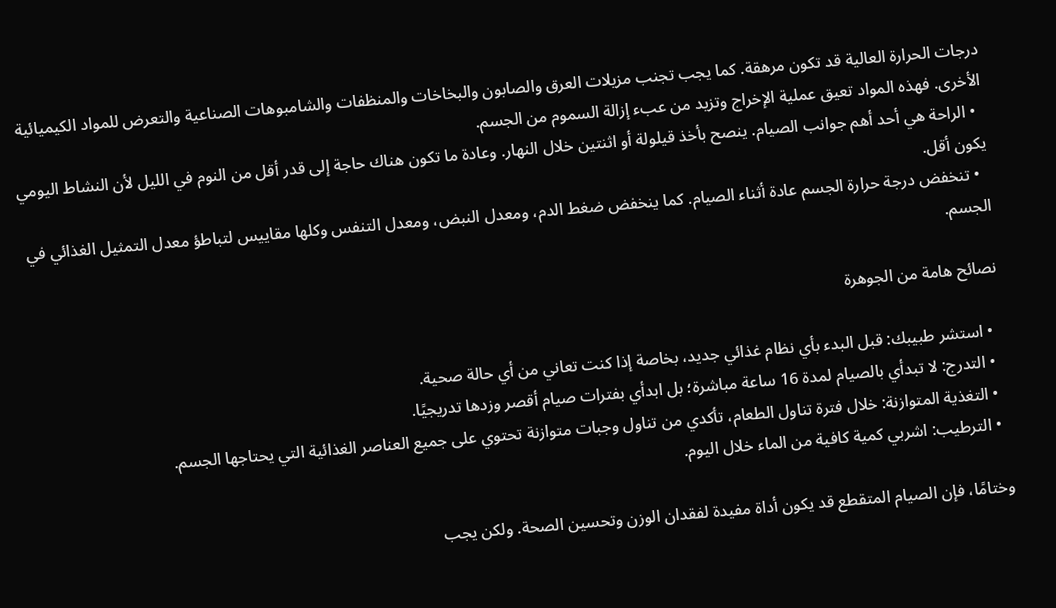درجات الحرارة العالية قد تكون مرهقة. كما يجب تجنب مزيلات العرق والصابون والبخاخات والمنظفات والشامبوهات الصناعية والتعرض للمواد الكيميائية الأخرى. فهذه المواد تعيق عملية الإخراج وتزيد من عبء إزالة السموم من الجسم.
  • الراحة هي أحد أهم جوانب الصيام. ينصح بأخذ قيلولة أو اثنتين خلال النهار. وعادة ما تكون هناك حاجة إلى قدر أقل من النوم في الليل لأن النشاط اليومي يكون أقل.
  • تنخفض درجة حرارة الجسم عادة أثناء الصيام. كما ينخفض ضغط الدم، ومعدل النبض، ومعدل التنفس وكلها مقاييس لتباطؤ معدل التمثيل الغذائي في الجسم.

نصائح هامة من الجوهرة

  • استشر طبيبك: قبل البدء بأي نظام غذائي جديد، بخاصة إذا كنت تعاني من أي حالة صحية.
  • التدرج: لا تبدأي بالصيام لمدة 16 ساعة مباشرة؛ بل ابدأي بفترات صيام أقصر وزدها تدريجيًا.
  • التغذية المتوازنة: خلال فترة تناول الطعام، تأكدي من تناول وجبات متوازنة تحتوي على جميع العناصر الغذائية التي يحتاجها الجسم.
  • الترطيب: اشربي كمية كافية من الماء خلال اليوم.

وختامًا، فإن الصيام المتقطع قد يكون أداة مفيدة لفقدان الوزن وتحسين الصحة. ولكن يجب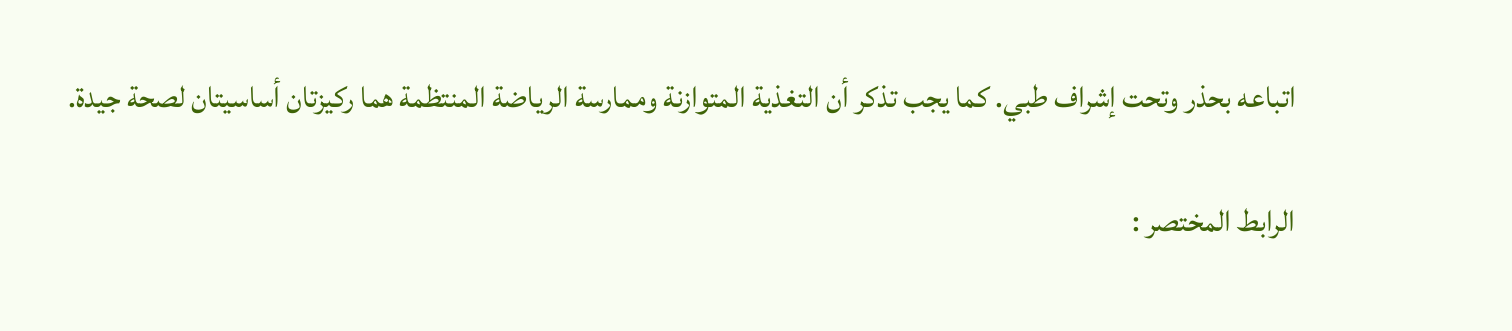اتباعه بحذر وتحت إشراف طبي. كما يجب تذكر أن التغذية المتوازنة وممارسة الرياضة المنتظمة هما ركيزتان أساسيتان لصحة جيدة.

الرابط المختصر :